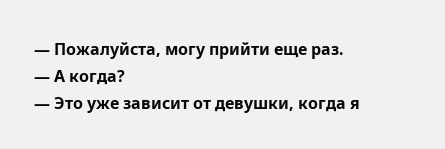— Пожалуйста, могу прийти еще раз.
— А когда?
— Это уже зависит от девушки, когда я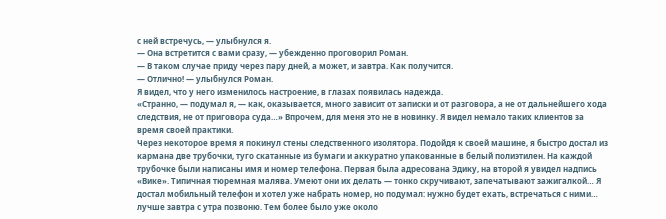с ней встречусь, — улыбнулся я.
— Она встретится с вами сразу, — убежденно проговорил Роман.
— В таком случае приду через пару дней, а может, и завтра. Как получится.
— Отлично! — улыбнулся Роман.
Я видел, что у него изменилось настроение, в глазах появилась надежда.
«Странно, — подумал я, — как, оказывается, много зависит от записки и от разговора, а не от дальнейшего хода следствия, не от приговора суда…» Впрочем, для меня это не в новинку. Я видел немало таких клиентов за время своей практики.
Через некоторое время я покинул стены следственного изолятора. Подойдя к своей машине, я быстро достал из кармана две трубочки, туго скатанные из бумаги и аккуратно упакованные в белый полиэтилен. На каждой трубочке были написаны имя и номер телефона. Первая была адресована Эдику, на второй я увидел надпись «Вике». Типичная тюремная малява. Умеют они их делать — тонко скручивают, запечатывают зажигалкой… Я достал мобильный телефон и хотел уже набрать номер, но подумал: нужно будет ехать, встречаться с ними… лучше завтра с утра позвоню. Тем более было уже около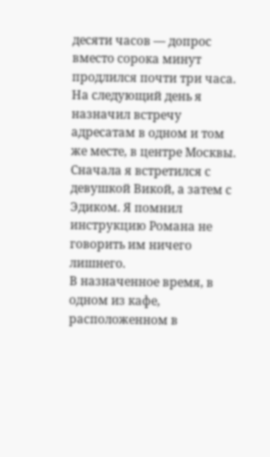десяти часов — допрос вместо сорока минут продлился почти три часа.
На следующий день я назначил встречу адресатам в одном и том же месте, в центре Москвы. Сначала я встретился с девушкой Викой, а затем с Эдиком. Я помнил инструкцию Романа не говорить им ничего лишнего.
В назначенное время, в одном из кафе, расположенном в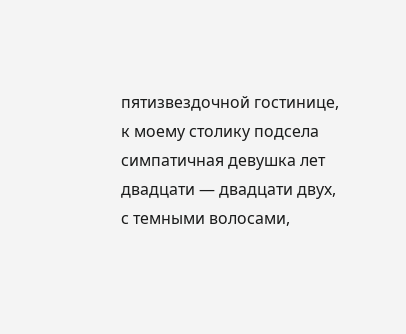пятизвездочной гостинице, к моему столику подсела симпатичная девушка лет двадцати — двадцати двух, с темными волосами,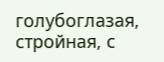голубоглазая, стройная, с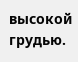высокой грудью.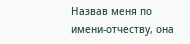Назвав меня по имени-отчеству, она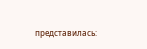представилась: